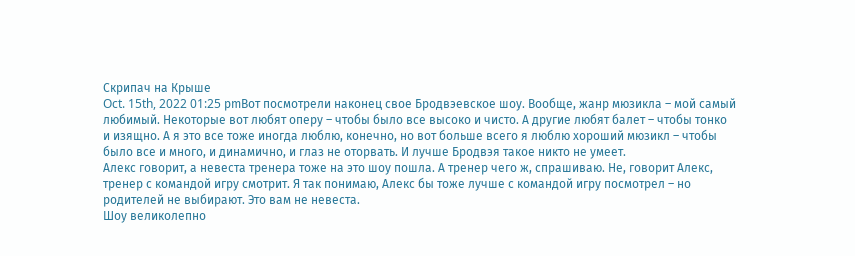Скрипач на Крыше
Oct. 15th, 2022 01:25 pmВот посмотрели наконец свое Бродвэевское шоу. Вообще, жанр мюзикла – мой самый любимый. Некоторые вот любят оперу – чтобы было все высоко и чисто. А другие любят балет – чтобы тонко и изящно. А я это все тоже иногда люблю, конечно, но вот больше всего я люблю хороший мюзикл – чтобы было все и много, и динамично, и глаз не оторвать. И лучше Бродвэя такое никто не умеет.
Алекс говорит, а невеста тренера тоже на это шоу пошла. А тренер чего ж, спрашиваю. Не, говорит Алекс, тренер с командой игру смотрит. Я так понимаю, Алекс бы тоже лучше с командой игру посмотрел – но родителей не выбирают. Это вам не невеста.
Шоу великолепно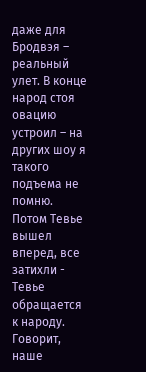даже для Бродвэя – реальный улет. В конце народ стоя овацию устроил – на других шоу я такого подъема не помню. Потом Тевье вышел вперед, все затихли - Тевье обращается к народу. Говорит, наше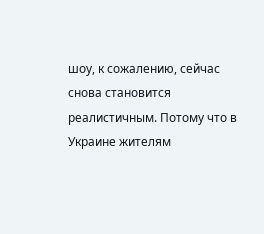шоу, к сожалению, сейчас снова становится реалистичным. Потому что в Украине жителям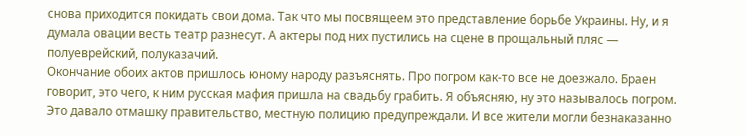снова приходится покидать свои дома. Так что мы посвящеем это представление борьбе Украины. Ну, и я думала овации весть театр разнесут. А актеры под них пустились на сцене в прощальный пляс — полуеврейский, полуказачий.
Окончание обоих актов пришлось юному народу разъяснять. Про погром как-то все не доезжало. Браен говорит, это чего, к ним русская мафия пришла на свадьбу грабить. Я объясняю, ну это называлось погром. Это давало отмашку правительство, местную полицию предупреждали. И все жители могли безнаказанно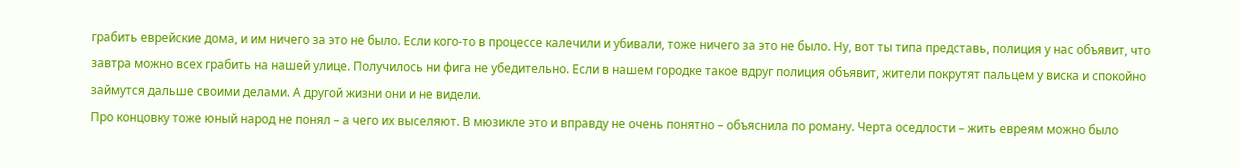грабить еврейские дома, и им ничего за это не было. Если кого-то в процессе калечили и убивали, тоже ничего за это не было. Ну, вот ты типа представь, полиция у нас объявит, что завтра можно всех грабить на нашей улице. Получилось ни фига не убедительно. Если в нашем городке такое вдруг полиция объявит, жители покрутят пальцем у виска и спокойно займутся дальше своими делами. А другой жизни они и не видели.
Про концовку тоже юный народ не понял – а чего их выселяют. В мюзикле это и вправду не очень понятно – объяснила по роману. Черта оседлости – жить евреям можно было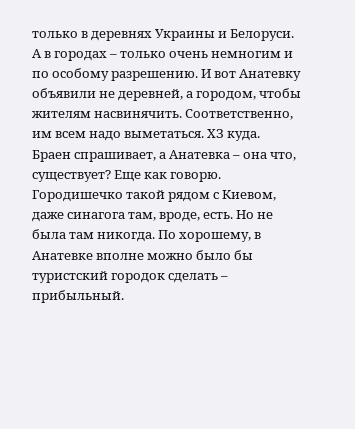только в деревнях Украины и Белоруси. А в городах – только очень немногим и по особому разрешению. И вот Анатевку объявили не деревней, а городом, чтобы жителям насвинячить. Соответственно, им всем надо выметаться. ХЗ куда.
Браен спрашивает, а Анатевка – она что, существует? Еще как говорю. Городишечко такой рядом с Киевом, даже синагога там, вроде, есть. Но не была там никогда. По хорошему, в Анатевке вполне можно было бы туристский городок сделать – прибыльный.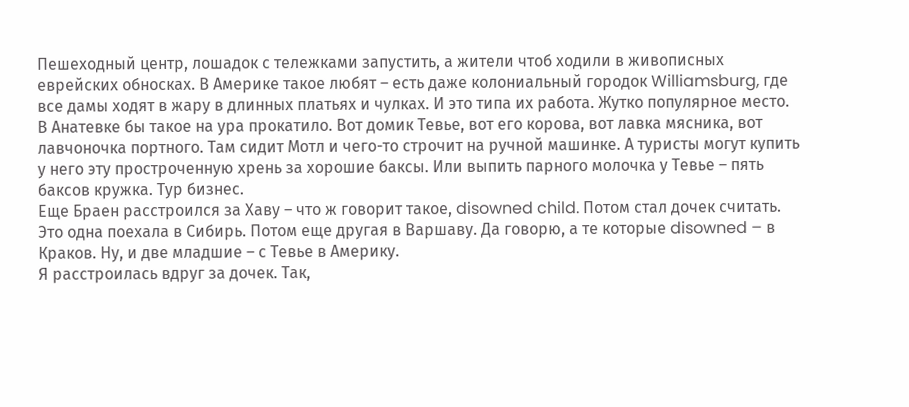Пешеходный центр, лошадок с тележками запустить, а жители чтоб ходили в живописных еврейских обносках. В Америке такое любят – есть даже колониальный городок Williamsburg, где все дамы ходят в жару в длинных платьях и чулках. И это типа их работа. Жутко популярное место. В Анатевке бы такое на ура прокатило. Вот домик Тевье, вот его корова, вот лавка мясника, вот лавчоночка портного. Там сидит Мотл и чего-то строчит на ручной машинке. А туристы могут купить у него эту простроченную хрень за хорошие баксы. Или выпить парного молочка у Тевье – пять баксов кружка. Тур бизнес.
Еще Браен расстроился за Хаву – что ж говорит такое, disowned child. Потом стал дочек считать. Это одна поехала в Сибирь. Потом еще другая в Варшаву. Да говорю, а те которые disowned – в Краков. Ну, и две младшие – с Тевье в Америку.
Я расстроилась вдруг за дочек. Так,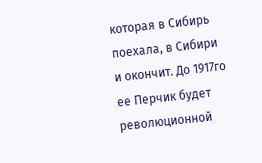которая в Сибирь поехала, в Сибири и окончит. До 1917го ее Перчик будет революционной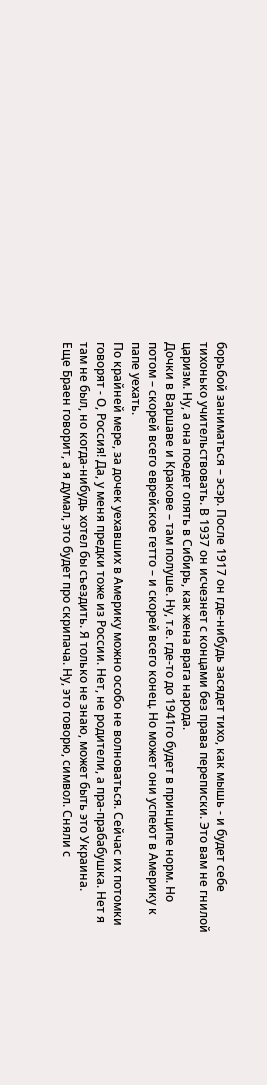борьбой заниматься – эсэр. После 1917 он где-нибудь засядет тихо, как мышь - и будет себе тихонько учительствовать. В 1937 он исчезнет с концами без права переписки. Это вам не гнилой царизм. Ну, а она поедет опять в Сибирь, как жена врага народа.
Дочки в Варшаве и Кракове – там полуше. Ну, т.е. где-то до 1941го будет в принципе норм. Но потом – скорей всего еврейское гетто – и скорей всего конец. Но может они успеют в Америку к папе уехать.
По крайней мере, за дочек уехавших в Америку можно особо не волноваться. Сейчас их потомки говорят - О, Россия! Да, у меня предки тоже из России. Нет, не родители, а пра-прабабушка. Нет я там не был, но когда-нибудь хотел бы съездить. Я только не знаю, может быть это Украина.
Еще Браен говорит, а я думал, это будет про скрипача. Ну, это говорю, символ. Сняли с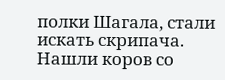полки Шагала, стали искать скрипача. Нашли коров со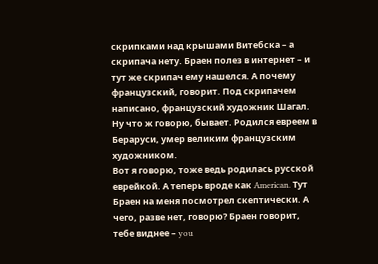скрипками над крышами Витебска – а скрипача нету. Браен полез в интернет – и тут же скрипач ему нашелся. А почему французский, говорит. Под скрипачем написано, французский художник Шагал. Ну что ж говорю, бывает. Родился евреем в Бераруси, умер великим французским художником.
Вот я говорю, тоже ведь родилась русской еврейкой. А теперь вроде как American. Тут Браен на меня посмотрел скептически. А чего, разве нет, говорю? Браен говорит, тебе виднее – you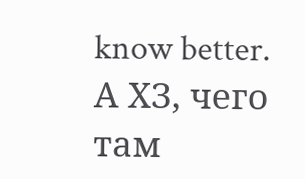know better. А ХЗ, чего там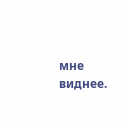мне виднее.